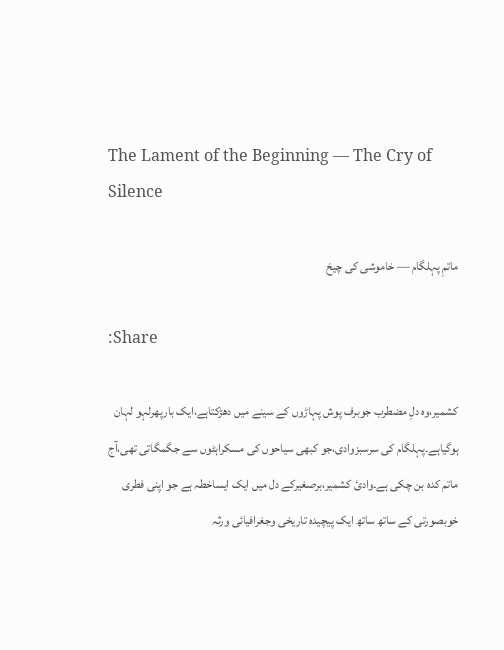The Lament of the Beginning — The Cry of Silence

ماتمِ پہلگام — خاموشی کی چیخ

:Share

کشمیر،وہ دلِ مضطرب جوبرف پوش پہاڑوں کے سینے میں دھڑکتاہے،ایک بارپھرلہو لہان ہوگیاہے۔پہلگام کی سرسبزوادی،جو کبھی سیاحوں کی مسکراہٹوں سے جگمگاتی تھی،آج ماتم کدہ بن چکی ہے۔وادیٔ کشمیر،برصغیرکے دل میں ایک ایساخطہ ہے جو اپنی فطری خوبصورتی کے ساتھ ساتھ ایک پیچیدہ تاریخی وجغرافیائی ورثہ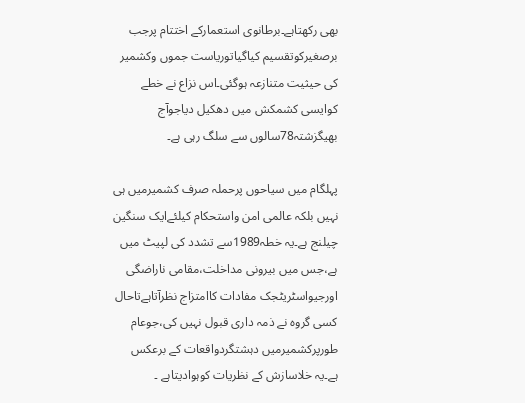بھی رکھتاہے۔برطانوی استعمارکے اختتام پرجب برصغیرکوتقسیم کیاگیاتوریاست جموں وکشمیر کی حیثیت متنازعہ ہوگئی۔اس نزاع نے خطے کوایسی کشمکش میں دھکیل دیاجوآج بھیگزشتہ78سالوں سے سلگ رہی ہے۔

پہلگام میں سیاحوں پرحملہ صرف کشمیرمیں ہی نہیں بلکہ عالمی امن واستحکام کیلئےایک سنگین چیلنج ہے۔یہ خطہ1989سے تشدد کی لپیٹ میں ہے،جس میں بیرونی مداخلت،مقامی ناراضگی اورجیواسٹریٹجک مفادات کاامتزاج نظرآتاہےتاحال کسی گروہ نے ذمہ داری قبول نہیں کی،جوعام طورپرکشمیرمیں دہشتگردواقعات کے برعکس ہے۔یہ خلاسازش کے نظریات کوہوادیتاہے ۔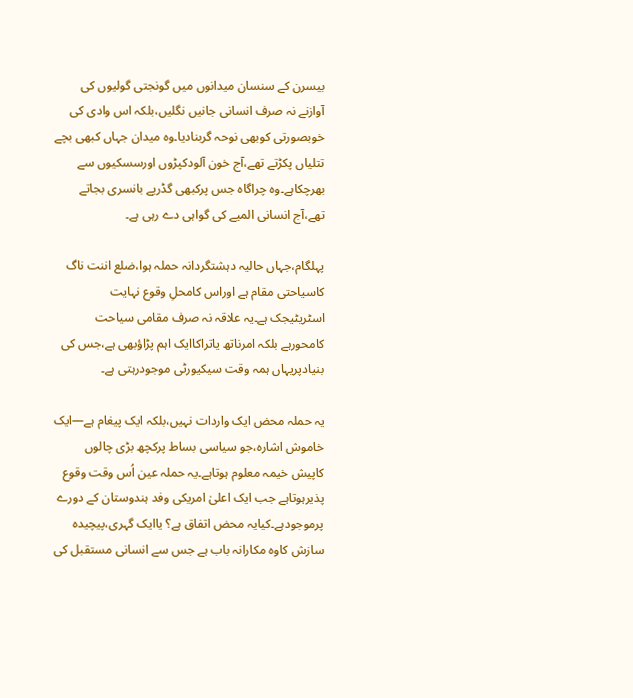بیسرن کے سنسان میدانوں میں گونجتی گولیوں کی آوازنے نہ صرف انسانی جانیں نگلیں،بلکہ اس وادی کی خوبصورتی کوبھی نوحہ گربنادیا۔وہ میدان جہاں کبھی بچے تتلیاں پکڑتے تھے،آج خون آلودکپڑوں اورسسکیوں سے بھرچکاہے۔وہ چراگاہ جس پرکبھی گڈریے بانسری بجاتے تھے،آج انسانی المیے کی گواہی دے رہی ہے۔

پہلگام،جہاں حالیہ دہشتگردانہ حملہ ہوا،ضلع اننت ناگ کاسیاحتی مقام ہے اوراس کامحلِ وقوع نہایت اسٹریٹیجک ہے۔یہ علاقہ نہ صرف مقامی سیاحت کامحورہے بلکہ امرناتھ یاتراکاایک اہم پڑاؤبھی ہے،جس کی بنیادپریہاں ہمہ وقت سیکیورٹی موجودرہتی ہے۔

یہ حملہ محض ایک واردات نہیں،بلکہ ایک پیغام ہے—ایک خاموش اشارہ،جو سیاسی بساط پرکچھ بڑی چالوں کاپیش خیمہ معلوم ہوتاہے۔یہ حملہ عین اُس وقت وقوع پذیرہوتاہے جب ایک اعلیٰ امریکی وفد ہندوستان کے دورے پرموجودہے۔کیایہ محض اتفاق ہے؟ یاایک گہری،پیچیدہ سازش کاوہ مکارانہ باب ہے جس سے انسانی مستقبل کی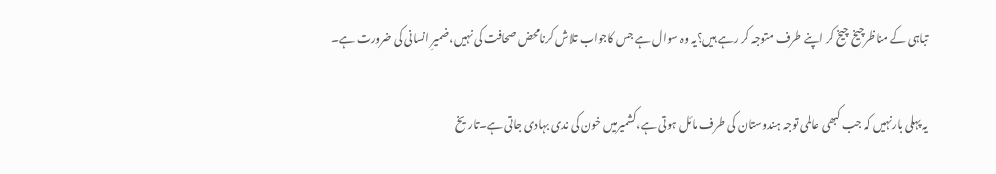تباہی کے مناظرچیخ چیخ کر اپنے طرف متوجہ کر رہے ہیں؟یہ وہ سوال ہے جس کاجواب تلاش کرنامحض صحافت کی نہیں،ضمیرِ انسانی کی ضرورت ہے۔

یہ پہلی بارنہیں کہ جب کبھی عالمی توجہ ہندوستان کی طرف مائل ہوتی ہے،کشمیرمیں خون کی ندی بہادی جاتی ہے۔تاریخ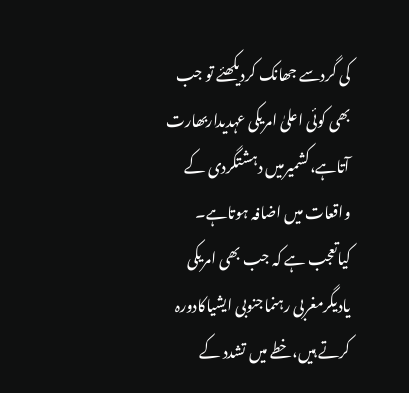کی گردسے جھانک کردیکھئے تو جب بھی کوئی اعلیٰ امریکی عہدیداربھارت آتاہے،کشمیرمیں دہشتگردی کے واقعات میں اضافہ ہوتاہے۔ کیاتعجب ہے کہ جب بھی امریکی یادیگرمغربی رہنماجنوبی ایشیاکادورہ کرتے ہیں،خطے میں تشدد کے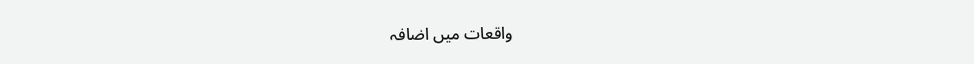واقعات میں اضافہ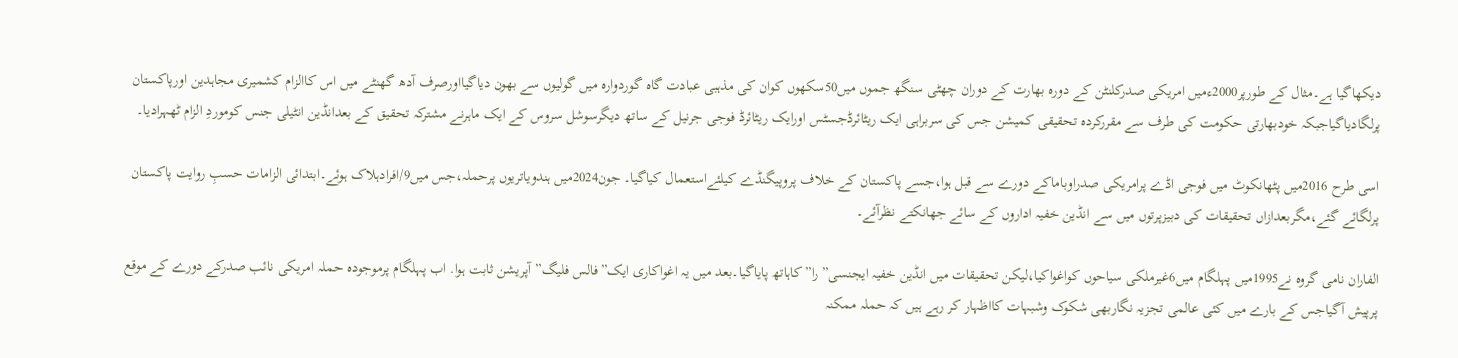دیکھاگیا ہے۔مثال کے طورپر2000ءمیں امریکی صدرکلنٹن کے دورہ بھارت کے دوران چھٹی سنگھ جموں میں50سکھوں کوان کی مذہبی عبادت گاہ گوردوارہ میں گولیوں سے بھون دیاگیااورصرف آدھ گھنٹے میں اس کاالزام کشمیری مجاہدین اورپاکستان پرلگادیاگیاجبکہ خودبھارتی حکومت کی طرف سے مقررکردہ تحقیقی کمیشن جس کی سربراہی ایک ریٹائرڈجسٹس اورایک ریٹائرڈ فوجی جرنیل کے ساتھ دیگرسوشل سروس کے ایک ماہرنے مشترکہ تحقیق کے بعدانڈین انٹیلی جنس کوموردِ الزام ٹھہرادیا۔

اسی طرح 2016میں پٹھانکوٹ میں فوجی اڈے پرامریکی صدراوباماکے دورے سے قبل ہوا،جسے پاکستان کے خلاف پروپیگنڈے کیلئےاستعمال کیاگیا۔ جون2024میں ہندویاتریوں پرحملہ،جس میں9/افرادہلاک ہوئے۔ابتدائی الزامات حسبِ روایت پاکستان پرلگائے گئے،مگربعدازاں تحقیقات کی دبیزپرتوں میں سے انڈین خفیہ اداروں کے سائے جھانکتے نظرآئے۔

الفاران نامی گروہ نے1995میں پہلگام میں6غیرملکی سیاحوں کواغواکیا،لیکن تحقیقات میں انڈین خفیہ ایجنسی”را”کاہاتھ پایاگیا۔بعد میں یہ اغواکاری ایک”فالس فلیگ”آپریشن ثابت ہوا. اب پہلگام پرموجودہ حملہ امریکی نائب صدرکے دورے کے موقع پرپیش آگیاجس کے بارے میں کئی عالمی تجزیہ نگاربھی شکوک وشبہات کااظہار کر رہے ہیں کہ حملہ ممکنہ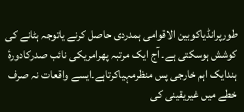طورپرانڈیاکوبین الاقوامی ہمدردی حاصل کرنے یاتوجہ ہٹانے کی کوشش ہوسکتی ہے۔ آج ایک مرتبہ پھرامریکی نائب صدرکادورۂ ہندایک اہم خارجی پس منظرمہیاکرتاہے۔ایسے واقعات نہ صرف خطے میں غیریقینی کی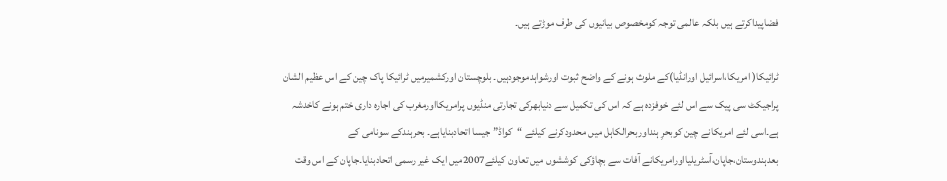فضاپیداکرتے ہیں بلکہ عالمی توجہ کومخصوص بیانیوں کی طرف موڑتے ہیں۔

ٹرائیکا( امریکا،اسرائیل اورانڈیا)کے ملوث ہونے کے واضح ثبوت اورشواہدموجودہیں۔ بلوچستان اورکشمیرمیں ٹرائیکا پاک چین کے اس عظیم الشان پراجیکٹ سی پیک سے اس لئے خوفزدہ ہے کہ اس کی تکمیل سے دنیابھرکی تجارتی منڈیوں پرامریکااورمغرب کی اجارہ داری ختم ہونے کاخدشہ ہے۔اسی لئے امریکانے چین کوبحرِ ہنداوربحرالکاہل میں محدودکرنے کیلئے “کواڈ” جیسا اتحادبنایاہے۔ بحرہندکے سونامی کے بعدہندوستان،جاپان،آسٹریلیااورامریکانے آفات سے بچاؤکی کوششوں میں تعاون کیلئے2007میں ایک غیر رسمی اتحادبنایا۔جاپان کے اس وقت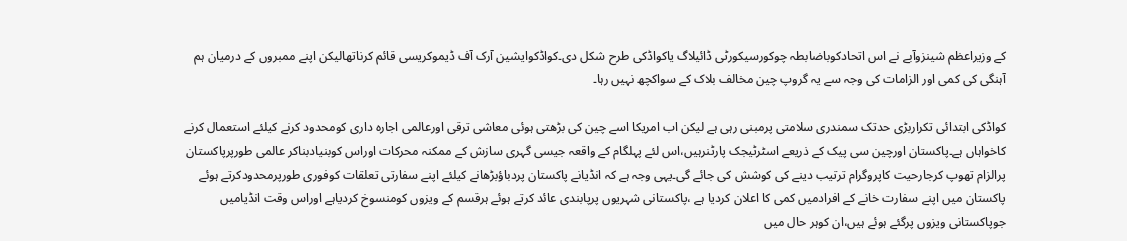کے وزیراعظم شینزوآبے نے اس اتحادکوباضابطہ چوکورسیکورٹی ڈائیلاگ یاکواڈکی طرح شکل دی۔کواڈکوایشین آرک آف ڈیموکریسی قائم کرناتھالیکن اپنے ممبروں کے درمیان ہم آہنگی کی کمی اور الزامات کی وجہ سے یہ گروپ چین مخالف بلاک کے سواکچھ نہیں رہا۔

کواڈکی ابتدائی تکراربڑی حدتک سمندری سلامتی پرمبنی رہی ہے لیکن اب امریکا اسے چین کی بڑھتی ہوئی معاشی ترقی اورعالمی اجارہ داری کومحدود کرنے کیلئے استعمال کرنے کاخواہاں ہے۔پاکستان اورچین سی پیک کے ذریعے اسٹرٹیجک پارٹنرہیں،اس لئے پہلگام کے واقعہ جیسی گہری سازش کے ممکنہ محرکات اوراس کوبنیادبناکر عالمی طورپرپاکستان پرالزام تھوپ کرجارحیت کاپروگرام ترتیب دینے کی کوشش کی جائے گی۔یہی وجہ ہے کہ انڈیانے پاکستان پردباؤبڑھانے کیلئے اپنے سفارتی تعلقات کوفوری طورپرمحدودکرتے ہوئے پاکستان میں اپنے سفارت خانے کے افرادمیں کمی کا اعلان کردیا ہے ،پاکستانی شہریوں پرپابندی عائد کرتے ہوئے ہرقسم کے ویزوں کومنسوخ کردیاہے اوراس وقت انڈیامیں جوپاکستانی ویزوں پرگئے ہوئے ہیں،ان کوہر حال میں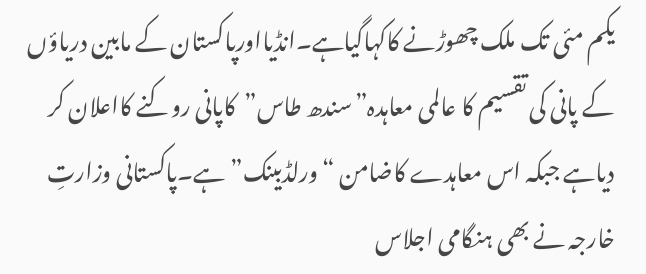یکم مئی تک ملک چھوڑنے کاکہاگیاہے۔انڈیااورپاکستان کے مابین دریاؤں کے پانی کی تقسیم کا عالمی معاہدہ”سندھ طاس”کاپانی روکنے کااعلان کر دیاہے جبکہ اس معاہدے کاضامن “ورلڈبینک”ہے۔پاکستانی وزارتِ خارجہ نے بھی ہنگامی اجلاس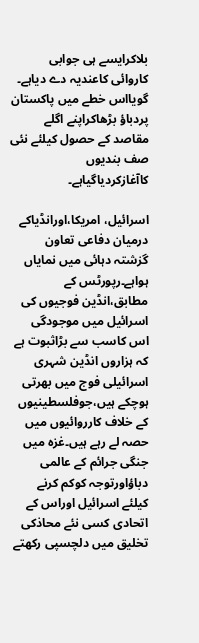بلاکرایسے ہی جوابی کاروائی کاعندیہ دے دیاہے۔ گویااس خطے میں پاکستان پردباؤ بڑھاکراپنے اگلے مقاصد کے حصول کیلئے نئی صف بندیوں کاآغازکردیاگیاہے۔

اسرائیل، امریکا،اورانڈیاکے درمیان دفاعی تعاون گزشتہ دہائی میں نمایاں ہواہے۔رپورٹس کے مطابق،انڈین فوجیوں کی اسرائیل میں موجودگی اس کاسب سے بڑاثبوت ہے کہ ہزاروں انڈین شہری اسرائیلی فوج میں بھرتی ہوچکے ہیں،جوفلسطینیوں کے خلاف کارروائیوں میں حصہ لے رہے ہیں۔غزہ میں جنگی جرائم کے عالمی دباؤاورتوجہ کوکم کرنے کیلئے اسرائیل اوراس کے اتحادی کسی نئے محاذکی تخلیق میں دلچسپی رکھتے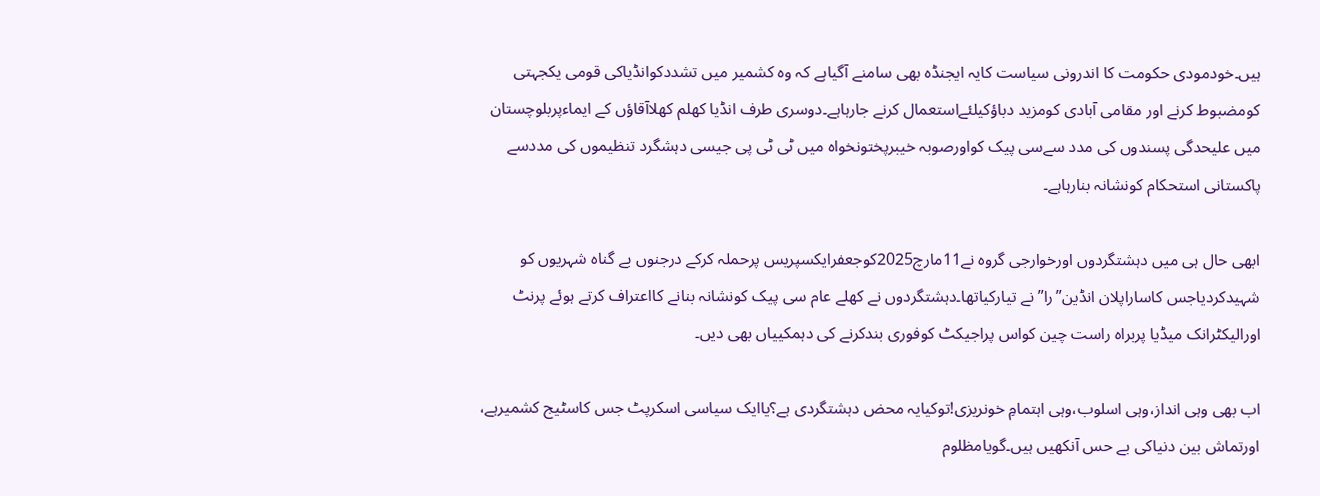ہیں۔خودمودی حکومت کا اندرونی سیاست کایہ ایجنڈہ بھی سامنے آگیاہے کہ وہ کشمیر میں تشددکوانڈیاکی قومی یکجہتی کومضبوط کرنے اور مقامی آبادی کومزید دباؤکیلئےاستعمال کرنے جارہاہے۔دوسری طرف انڈیا کھلم کھلاآقاؤں کے ایماءپربلوچستان میں علیحدگی پسندوں کی مدد سےسی پیک کواورصوبہ خیبرپختونخواہ میں ٹی ٹی پی جیسی دہشگرد تنظیموں کی مددسے پاکستانی استحکام کونشانہ بنارہاہے۔

ابھی حال ہی میں دہشتگردوں اورخوارجی گروہ نے11مارچ2025کوجعفرایکسپریس پرحملہ کرکے درجنوں بے گناہ شہریوں کو شہیدکردیاجس کاساراپلان انڈین”را”نے تیارکیاتھا۔دہشتگردوں نے کھلے عام سی پیک کونشانہ بنانے کااعتراف کرتے ہوئے پرنٹ اورالیکٹرانک میڈیا پربراہ راست چین کواس پراجیکٹ کوفوری بندکرنے کی دہمکییاں بھی دیں۔

اب بھی وہی انداز،وہی اسلوب،وہی اہتمامِ خونریزی!توکیایہ محض دہشتگردی ہے؟یاایک سیاسی اسکرپٹ جس کاسٹیج کشمیرہے، اورتماش بین دنیاکی بے حس آنکھیں ہیں۔گویامظلوم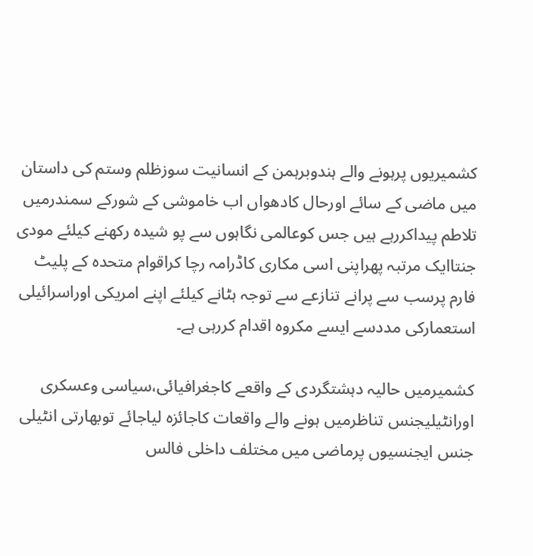کشمیریوں پرہونے والے ہندوبرہمن کے انسانیت سوزظلم وستم کی داستان میں ماضی کے سائے اورحال کادھواں اب خاموشی کے شورکے سمندرمیں تلاطم پیداکررہے ہیں جس کوعالمی نگاہوں سے پو شیدہ رکھنے کیلئے مودی جنتاایک مرتبہ پھراپنی اسی مکاری کاڈرامہ رچا کراقوام متحدہ کے پلیٹ فارم پرسب سے پرانے تنازعے سے توجہ ہٹانے کیلئے اپنے امریکی اوراسرائیلی استعمارکی مددسے ایسے مکروہ اقدام کررہی ہے۔

کشمیرمیں حالیہ دہشتگردی کے واقعے کاجغرافیائی،سیاسی وعسکری اورانٹیلیجنس تناظرمیں ہونے والے واقعات کاجائزہ لیاجائے توبھارتی انٹیلی جنس ایجنسیوں پرماضی میں مختلف داخلی فالس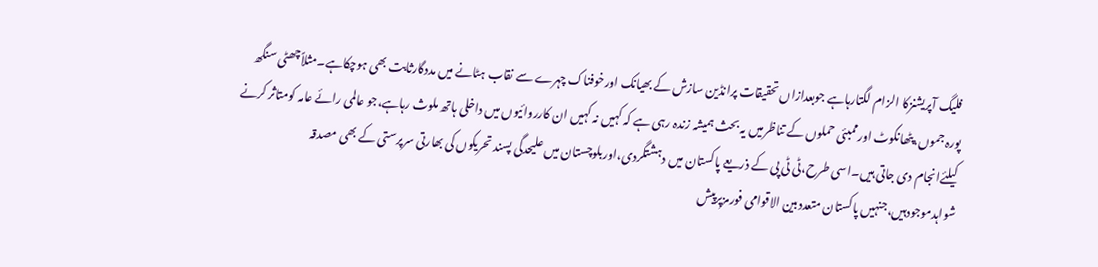فلیگ آپریشنزکا الزام لگتارہاہے جوبعدازاں تحقیقات پرانڈین سازش کے بھیانک اورخوفناک چہرے سے نقاب ہٹانے میں مددگارثابت بھی ہوچکاہے۔مثلاًچھٹی سنگھ پورہ جموں،پٹھانکوٹ اورممبئی حملوں کے تناظرمیں یہ بحث ہمیشہ زندہ رہی ہے کہ کہیں نہ کہیں ان کارروائیوں میں داخلی ہاتھ ملوث رہاہے،جو عالمی رائے عامہ کومتاثر کرنے کیلئےانجام دی جاتی ہیں۔اسی طرح،ٹی ٹی پی کے ذریعے پاکستان میں دہشتگردی،اوربلوچستان میں علیحدگی پسند تحریکوں کی بھارتی سرپرستی کے بھی مصدقہ شواہدموجودہیں،جنہیں پاکستان متعددبین الاقوامی فورمزپرپیش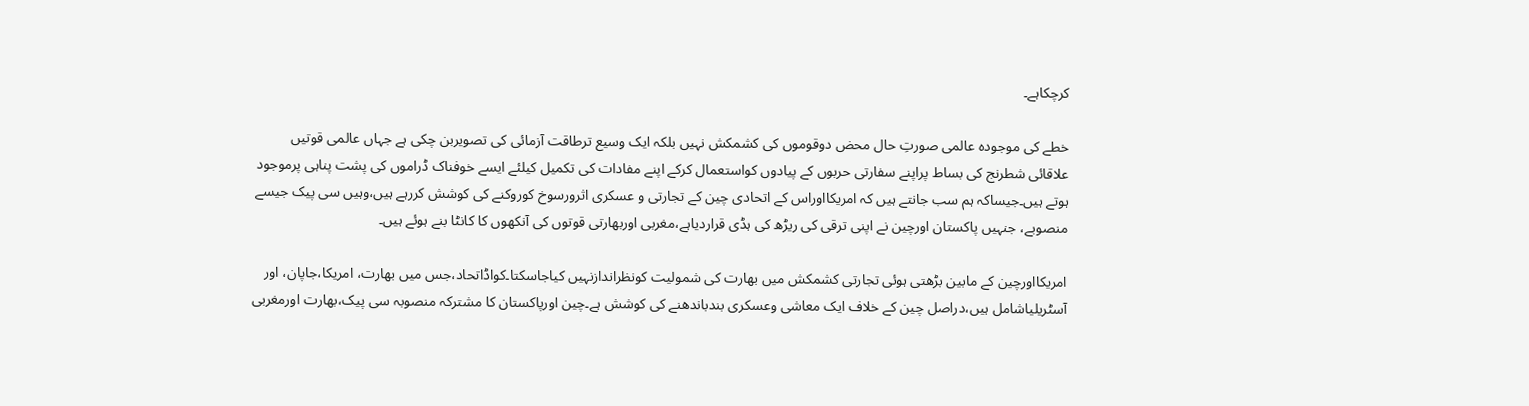کرچکاہے۔

خطے کی موجودہ عالمی صورتِ حال محض دوقوموں کی کشمکش نہیں بلکہ ایک وسیع ترطاقت آزمائی کی تصویربن چکی ہے جہاں عالمی قوتیں علاقائی شطرنج کی بساط پراپنے سفارتی حربوں کے پیادوں کواستعمال کرکے اپنے مفادات کی تکمیل کیلئے ایسے خوفناک ڈراموں کی پشت پناہی پرموجود ہوتے ہیں۔جیساکہ ہم سب جانتے ہیں کہ امریکااوراس کے اتحادی چین کے تجارتی و عسکری اثرورسوخ کوروکنے کی کوشش کررہے ہیں،وہیں سی پیک جیسے منصوبے، جنہیں پاکستان اورچین نے اپنی ترقی کی ریڑھ کی ہڈی قراردیاہے،مغربی اوربھارتی قوتوں کی آنکھوں کا کانٹا بنے ہوئے ہیں۔

امریکااورچین کے مابین بڑھتی ہوئی تجارتی کشمکش میں بھارت کی شمولیت کونظراندازنہیں کیاجاسکتا۔کواڈاتحاد،جس میں بھارت، امریکا،جاپان، اور آسٹریلیاشامل ہیں،دراصل چین کے خلاف ایک معاشی وعسکری بندباندھنے کی کوشش ہے۔چین اورپاکستان کا مشترکہ منصوبہ سی پیک،بھارت اورمغربی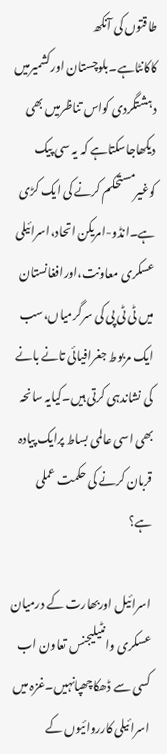طاقتوں کی آنکھ کاکانٹاہے۔بلوچستان اورکشمیرمیں دہشتگردی کواس تناظرمیں بھی دیکھاجاسکتاہے کہ یہ سی پیک کوغیرمستحکم کرنے کی ایک کڑی ہے۔انڈو-امریکن اتحاد،اسرائیلی عسکری معاونت،اورافغانستان میں ٹی ٹی پی کی سرگرمیاں،سب ایک مربوط جغرافیائی تانے بانے کی نشاندہی کرتی ہیں۔کیایہ سانحہ بھی اسی عالمی بساط پرایک پیادہ قربان کرنے کی حکمت عملی ہے؟

اسرائیل اوربھارت کے درمیان عسکری وانٹیلیجنس تعاون اب کسی سے ڈھکاچھپانہیں۔غزہ میں اسرائیلی کارروائیوں کے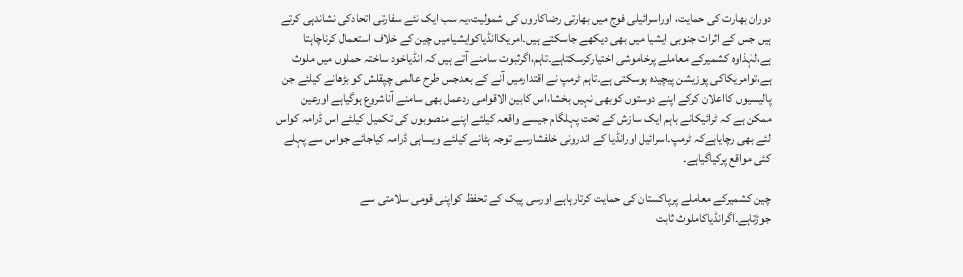دوران بھارت کی حمایت، اوراسرائیلی فوج میں بھارتی رضاکاروں کی شمولیت،یہ سب ایک نئے سفارتی اتحادکی نشاندہی کرتے ہیں جس کے اثرات جنوبی ایشیا میں بھی دیکھے جاسکتے ہیں۔امریکاانڈیاکوایشیامیں چین کے خلاف استعمال کرناچاہتا ہے،لہٰذاوہ کشمیرکے معاملے پرخاموشی اختیارکرسکتاہے۔تاہم،اگرثبوت سامنے آتے ہیں کہ انڈیاخود ساختہ حملوں میں ملوث ہے،توامریکاکی پوزیشن پیچیدہ ہوسکتی ہے۔تاہم ٹرمپ نے اقتدارمیں آنے کے بعدجس طرح عالمی چپقلش کو بڑھانے کیلئے جن پالیسیوں کااعلان کرکے اپنے دوستوں کوبھی نہیں بخشا،اس کابین الاقوامی ردعمل بھی سامنے آناشروع ہوگیاہے اورعین ممکن ہے کہ ٹرائیکانے باہم ایک سازش کے تحت پہلگام جیسے واقعہ کیلئے اپنے منصوبوں کی تکمیل کیلئے اس ڈرامہ کواس لئے بھی رچایاہےکہ ٹرمپ۔اسرائیل اورانڈیا کے اندرونی خلفشارسے توجہ ہٹانے کیلئے ویساہی ڈرامہ کیاجائے جواس سے پہلے کئی مواقع پرکیاگیاہے۔

چین کشمیرکے معاملے پرپاکستان کی حمایت کرتارہاہے اورسی پیک کے تحفظ کواپنی قومی سلامتی سے جوڑتاہے۔اگرانڈیاکاملوث ثابت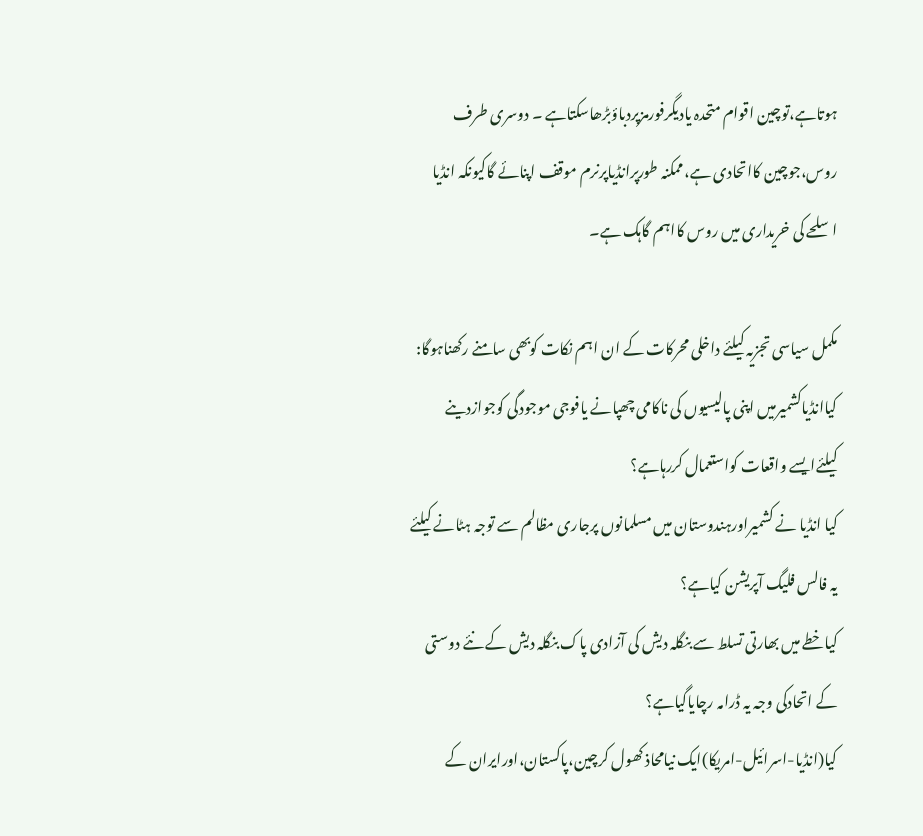ہوتاہے،توچین اقوام متحدہ یادیگرفورمزپردباؤبڑھاسکتاہے ۔ دوسری طرف روس،جوچین کااتحادی ہے،ممکنہ طورپرانڈیاپرنرم موقف اپنائے گاکیونکہ انڈیا اسلحے کی خریداری میں روس کااہم گاہک ہے۔

مکمل سیاسی تجزیہ کیلئے داخلی محرکات کے ان اہم نکات کوبھی سامنے رکھناہوگا:
کیاانڈیاکشمیرمیں اپنی پالیسیوں کی ناکامی چھپانے یافوجی موجودگی کوجوازدینے کیلئےایسے واقعات کواستعمال کررہاہے؟
کیا انڈیا نے کشمیراورہندوستان میں مسلمانوں پرجاری مظالم سے توجہ ہٹانے کیلئے یہ فالس فلیگ آپریشن کیاہے؟
کیاخطے میں بھارتی تسلط سے بنگلہ دیش کی آزادی پاک بنگلہ دیش کے نئے دوستی کے اتحادکی وجہ یہ ڈرامہ رچایاگیاہے؟
کیا(انڈیا-اسرائیل-امریکا)ایک نیامحاذ کھول کرچین،پاکستان،اورایران کے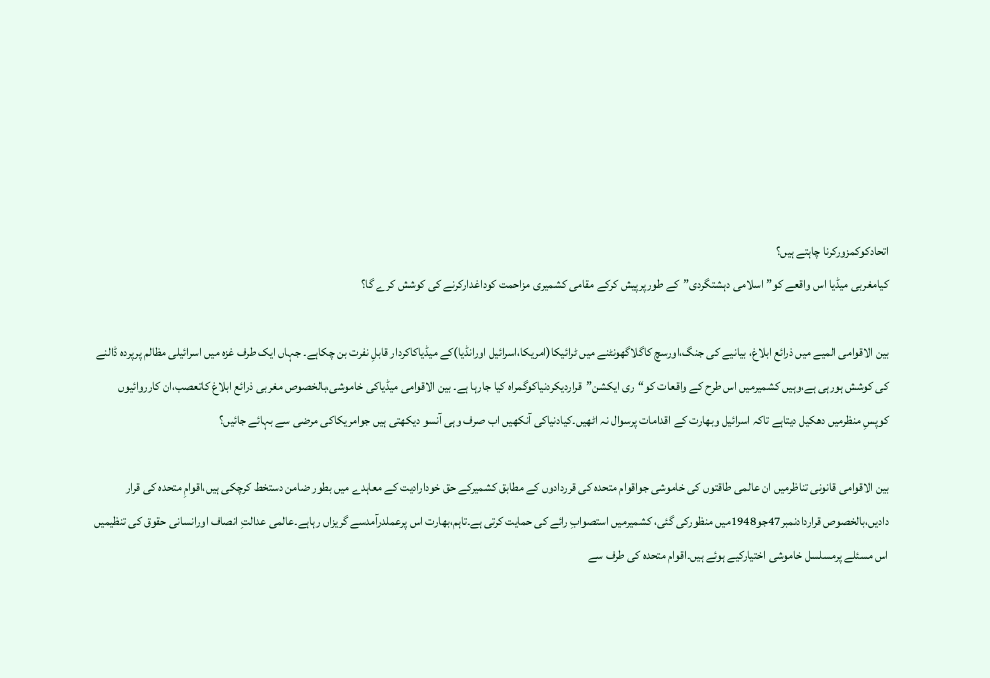اتحادکوکمزورکرنا چاہتے ہیں؟
کیامغربی میڈیا اس واقعے کو”اسلامی دہشتگردی”کے طورپرپیش کرکے مقامی کشمیری مزاحمت کوداغدارکرنے کی کوشش کرے گا؟

بین الاقوامی المیے میں ذرائع ابلاغ، بیانیے کی جنگ،اورسچ کاگلاگھونٹنے میں ٹرائیکا(امریکا،اسرائیل اورانڈیا)کے میڈیاکاکردار قابلِ نفرت بن چکاہے۔ جہاں ایک طرف غزہ میں اسرائیلی مظالم پرپردہ ڈالنے کی کوشش ہورہی ہے،وہیں کشمیرمیں اس طرح کے واقعات کو“ری ایکشن”قراردیکردنیاکوگمراہ کیا جارہا ہے۔ بین الاقوامی میڈیاکی خاموشی،بالخصوص مغربی ذرائع ابلاغ کاتعصب،ان کارروائیوں کوپسِ منظرمیں دھکیل دیتاہے تاکہ اسرائیل وبھارت کے اقدامات پرسوال نہ اٹھیں۔کیادنیاکی آنکھیں اب صرف وہی آنسو دیکھتی ہیں جوامریکاکی مرضی سے بہائے جائیں؟

بین الاقوامی قانونی تناظرمیں ان عالمی طاقتوں کی خاموشی جواقوام متحدہ کی قرردادوں کے مطابق کشمیرکے حق خودارادیت کے معاہدے میں بطور ضامن دستخط کرچکی ہیں،اقوامِ متحدہ کی قرار دادیں،بالخصوص قراردادنمبر47جو1948میں منظورکی گئی، کشمیرمیں استصوابِ رائے کی حمایت کرتی ہے۔تاہم،بھارت اس پرعملدرآمدسے گریزاں رہاہے۔عالمی عدالتِ انصاف اورانسانی حقوق کی تنظیمیں اس مسئلے پرمسلسل خاموشی اختیارکیے ہوئے ہیں۔اقوام متحدہ کی طرف سے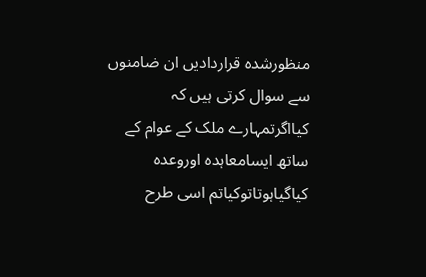منظورشدہ قراردادیں ان ضامنوں سے سوال کرتی ہیں کہ کیااگرتمہارے ملک کے عوام کے ساتھ ایسامعاہدہ اوروعدہ کیاگیاہوتاتوکیاتم اسی طرح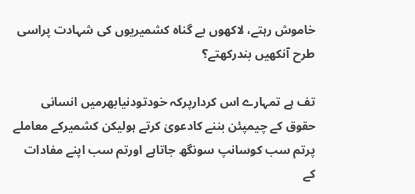خاموش رہتے، لاکھوں بے گناہ کشمیریوں کی شہادت پراسی طرح آنکھیں بندرکھتے؟

تف ہے تمہارے اس کردارپرکہ خودتودنیابھرمیں انسانی حقوق کے چیمپئن بننے کادعویٰ کرتے ہولیکن کشمیرکے معاملے پرتم سب کوسانپ سونگھ جاتاہے اورتم سب اپنے مفادات کے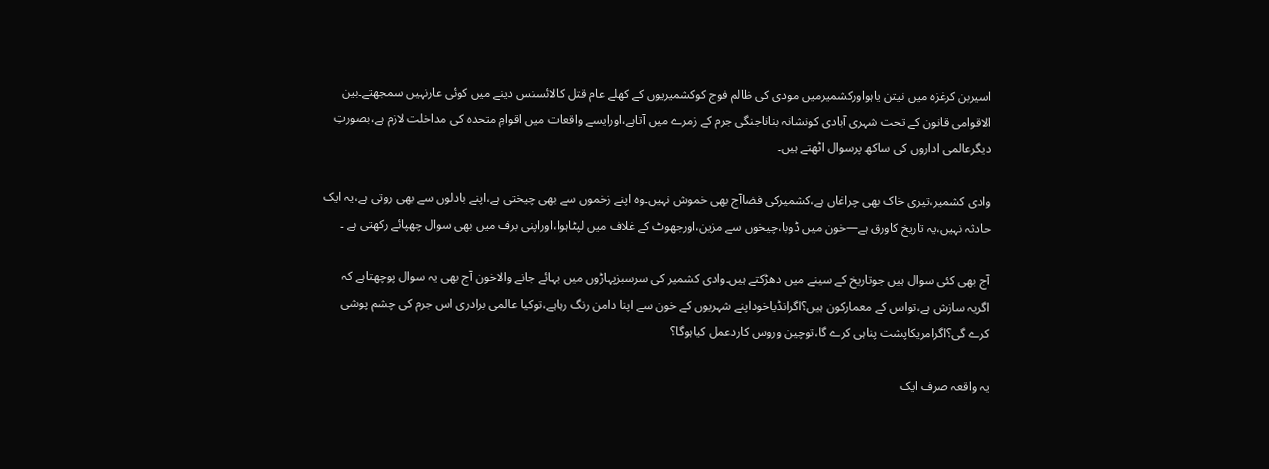اسیربن کرغزہ میں نیتن یاہواورکشمیرمیں مودی کی ظالم فوج کوکشمیریوں کے کھلے عام قتل کالائسنس دینے میں کوئی عارنہیں سمجھتے۔بین الاقوامی قانون کے تحت شہری آبادی کونشانہ بناناجنگی جرم کے زمرے میں آتاہے،اورایسے واقعات میں اقوامِ متحدہ کی مداخلت لازم ہے،بصورتِ دیگرعالمی اداروں کی ساکھ پرسوال اٹھتے ہیں۔

وادی کشمیر،تیری خاک بھی چراغاں ہے،کشمیرکی فضاآج بھی خموش نہیں۔وہ اپنے زخموں سے بھی چیختی ہے،اپنے بادلوں سے بھی روتی ہے،یہ ایک حادثہ نہیں،یہ تاریخ کاورق ہے—خون میں ڈوبا،چیخوں سے مزین،اورجھوٹ کے غلاف میں لپٹاہوا،اوراپنی برف میں بھی سوال چھپائے رکھتی ہے ۔

آج بھی کئی سوال ہیں جوتاریخ کے سینے میں دھڑکتے ہیں۔وادی کشمیر کی سرسبزپہاڑوں میں بہائے جانے والاخون آج بھی یہ سوال پوچھتاہے کہ اگریہ سازش ہے،تواس کے معمارکون ہیں؟اگرانڈیاخوداپنے شہریوں کے خون سے اپنا دامن رنگ رہاہے،توکیا عالمی برادری اس جرم کی چشم پوشی کرے گی؟اگرامریکاپشت پناہی کرے گا،توچین وروس کاردعمل کیاہوگا؟

یہ واقعہ صرف ایک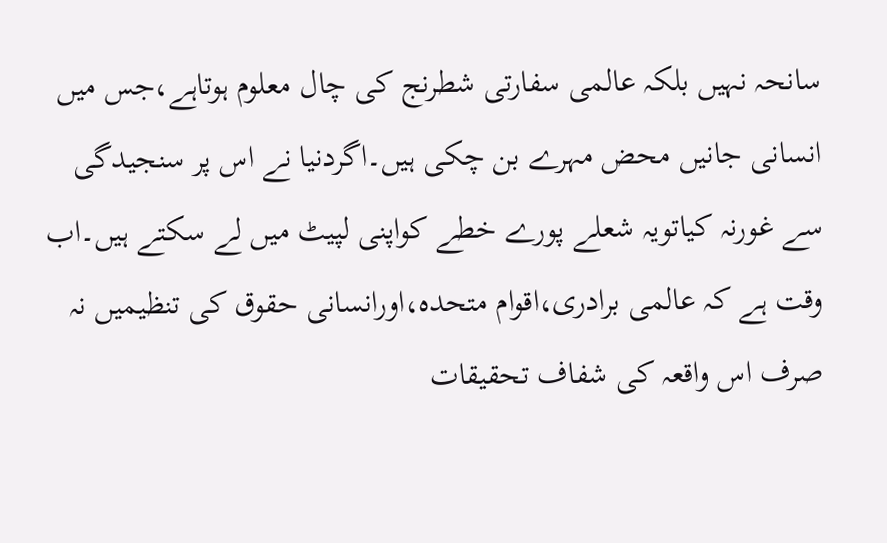سانحہ نہیں بلکہ عالمی سفارتی شطرنج کی چال معلوم ہوتاہے،جس میں انسانی جانیں محض مہرے بن چکی ہیں۔اگردنیا نے اس پر سنجیدگی سے غورنہ کیاتویہ شعلے پورے خطے کواپنی لپیٹ میں لے سکتے ہیں۔اب وقت ہے کہ عالمی برادری،اقوام متحدہ،اورانسانی حقوق کی تنظیمیں نہ صرف اس واقعہ کی شفاف تحقیقات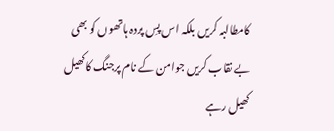کامطالبہ کریں بلکہ اس پسِ پردہ ہاتھوں کو بھی بے نقاب کریں جوامن کے نام پرجنگ کاکھیل کھیل رہے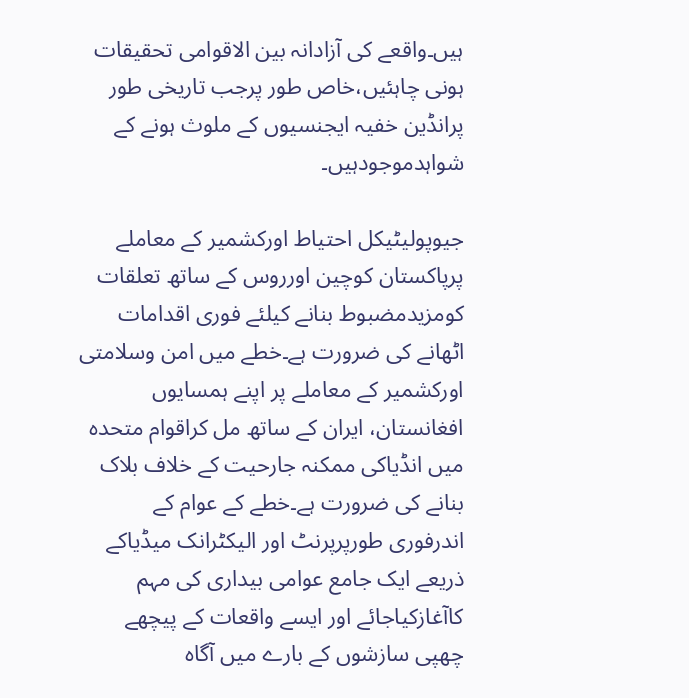ہیں۔واقعے کی آزادانہ بین الاقوامی تحقیقات ہونی چاہئیں،خاص طور پرجب تاریخی طور پرانڈین خفیہ ایجنسیوں کے ملوث ہونے کے شواہدموجودہیں۔

جیوپولیٹیکل احتیاط اورکشمیر کے معاملے پرپاکستان کوچین اورروس کے ساتھ تعلقات کومزیدمضبوط بنانے کیلئے فوری اقدامات اٹھانے کی ضرورت ہے۔خطے میں امن وسلامتی اورکشمیر کے معاملے پر اپنے ہمسایوں افغانستان، ایران کے ساتھ مل کراقوام متحدہ میں انڈیاکی ممکنہ جارحیت کے خلاف بلاک بنانے کی ضرورت ہے۔خطے کے عوام کے اندرفوری طورپرپرنٹ اور الیکٹرانک میڈیاکے ذریعے ایک جامع عوامی بیداری کی مہم کاآغازکیاجائے اور ایسے واقعات کے پیچھے چھپی سازشوں کے بارے میں آگاہ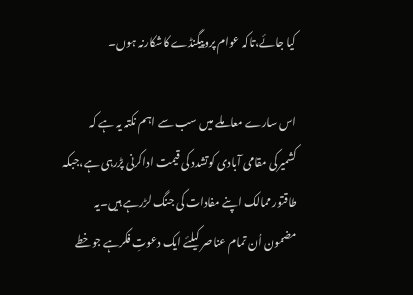کیا جائے،تاکہ عوام پروپیگنڈے کاشکارنہ ہوں۔

اس سارے معاملے میں سب سے اہم نکتہ یہ ہے کہ کشمیرکی مقامی آبادی کوتشدد کی قیمت اداکرنی پڑرہی ہے،جبکہ طاقتور ممالک اپنے مفادات کی جنگ لڑرہے ہیں۔یہ مضمون اُن تمام عناصر کیلئے ایک دعوتِ فکرہے جوخطے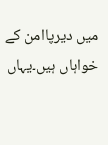میں دیرپاامن کے خواہاں ہیں۔یہاں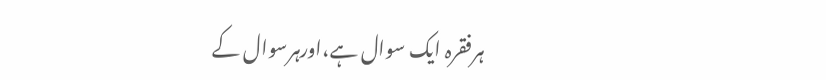ہرفقرہ ایک سوال ہے،اورہرسوال کے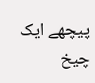پیچھے ایک چیخ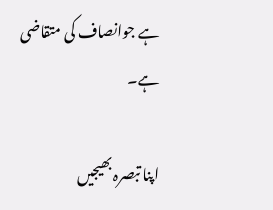ہے جوانصاف کی متقاضی ہے۔

اپنا تبصرہ بھیجیں